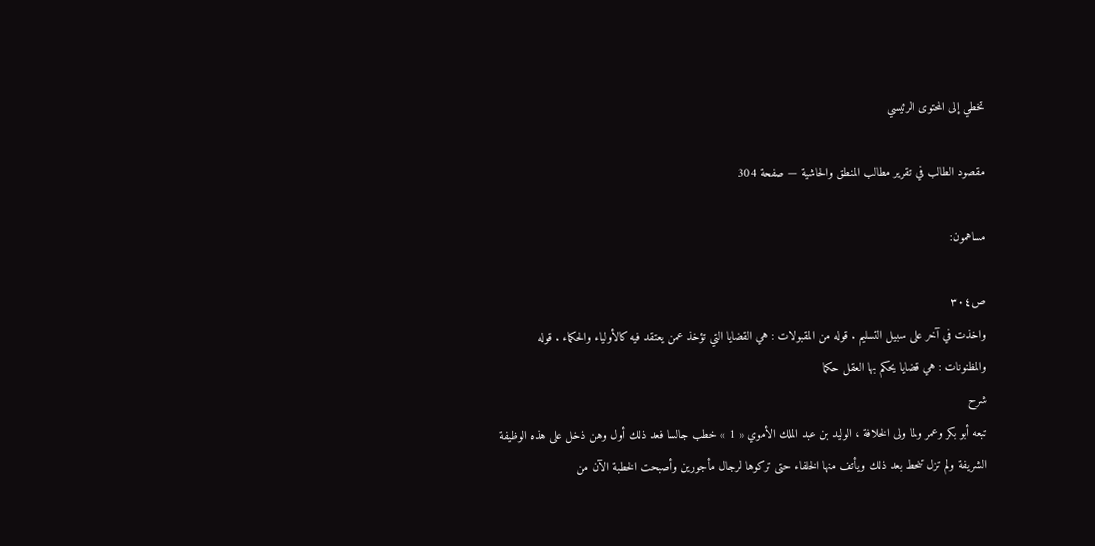تخطي إلى المحتوى الرئيسي

مقصود الطالب في تقرير مطالب المنطق والحاشية — صفحة 304

مساهمون:

ص٣٠٤
واخذت في آخر على سبيل التسليم . قوله من المقبولات : هي القضايا التي تؤخذ عمن يعتقد فيه كالأولياء والحكماء . قوله والمظنونات : هي قضايا يحكم بها العقل حكما
شرح
تبعه أبو بكر وعمر ولما ولى الخلافة ، الوليد بن عبد الملك الأموي « 1 » خطب جالسا فعد ذلك أول وهن ذخل على هذه الوظيفة الشريفة ولم تزل تنحط بعد ذلك ويأتف منها الخلفاء حتى تركوها لرجال مأجورين وأصبحت الخطبة الآن من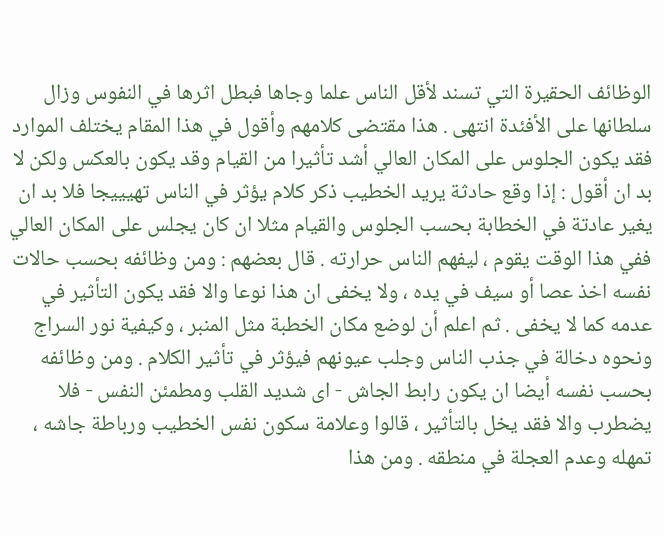الوظائف الحقيرة التي تسند لأقل الناس علما وجاها فبطل اثرها في النفوس وزال سلطانها على الأفئدة انتهى . هذا مقتضى كلامهم وأقول في هذا المقام يختلف الموارد فقد يكون الجلوس على المكان العالي أشد تأثيرا من القيام وقد يكون بالعكس ولكن لا بد ان أقول : إذا وقع حادثة يريد الخطيب ذكر كلام يؤثر في الناس تهيييجا فلا بد ان يغير عادتة في الخطابة بحسب الجلوس والقيام مثلا ان كان يجلس على المكان العالي ففي هذا الوقت يقوم ، ليفهم الناس حرارته . قال بعضهم : ومن وظائفه بحسب حالات نفسه اخذ عصا أو سيف في يده ، ولا يخفى ان هذا نوعا والا فقد يكون التأثير في عدمه كما لا يخفى . ثم اعلم أن لوضع مكان الخطبة مثل المنبر ، وكيفية نور السراج ونحوه دخالة في جذب الناس وجلب عيونهم فيؤثر في تأثير الكلام . ومن وظائفه بحسب نفسه أيضا ان يكون رابط الجاش - اى شديد القلب ومطمئن النفس - فلا يضطرب والا فقد يخل بالتأثير ، قالوا وعلامة سكون نفس الخطيب ورباطة جاشه ، تمهله وعدم العجلة في منطقه . ومن هذا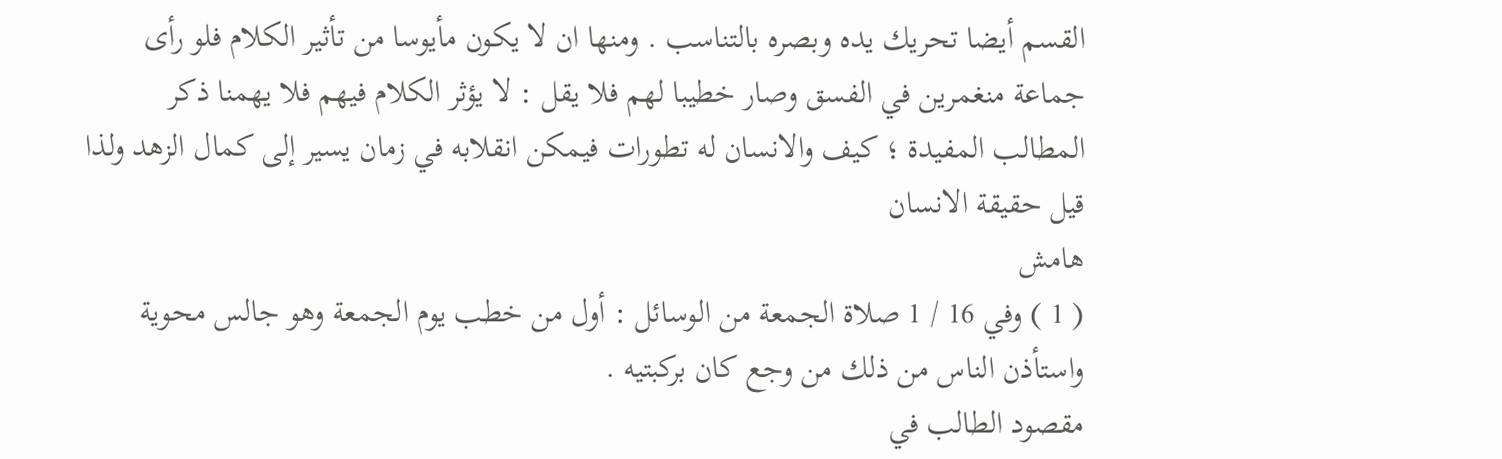القسم أيضا تحريك يده وبصره بالتناسب . ومنها ان لا يكون مأيوسا من تأثير الكلام فلو رأى جماعة منغمرين في الفسق وصار خطيبا لهم فلا يقل : لا يؤثر الكلام فيهم فلا يهمنا ذكر المطالب المفيدة ؛ كيف والانسان له تطورات فيمكن انقلابه في زمان يسير إلى كمال الزهد ولذا قيل حقيقة الانسان
هامش
( 1 ) وفي 16 / 1 صلاة الجمعة من الوسائل : أول من خطب يوم الجمعة وهو جالس محوية واستأذن الناس من ذلك من وجع كان بركبتيه .
مقصود الطالب في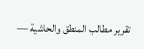تقرير مطالب المنطق والحاشية —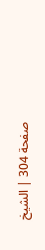صفحة 304 | الشيخ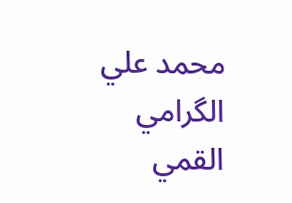محمد علي الگرامي القمي